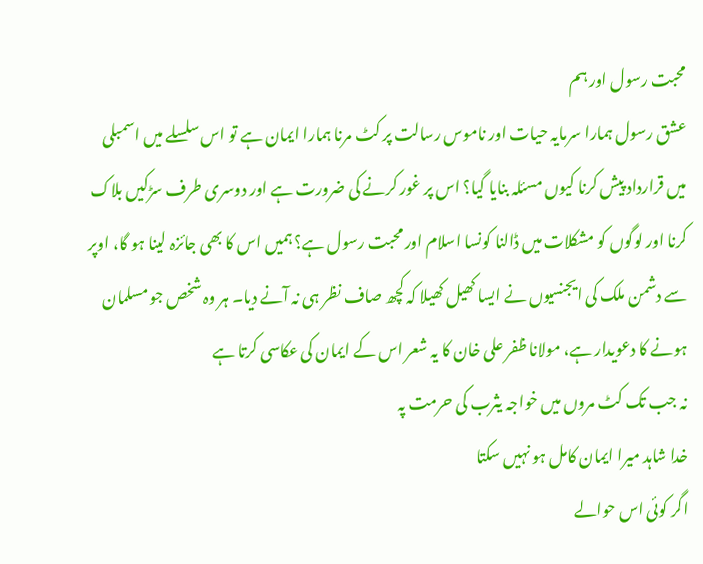محبت رسول اور ہم
عشق رسول ہمارا سرمایہ حیات اور ناموس رسالت پر کٹ مرنا ہمارا ایمان ہے تو اس سلسلے میں اسمبلی میں قرارداد پیش کرنا کیوں مسئلہ بنایا گیا؟ اس پر غور کرنے کی ضرورت ہے اور دوسری طرف سڑکیں بلاک کرنا اور لوگوں کو مشکلات میں ڈالنا کونسا اسلام اور محبت رسول ہے؟ ہمیں اس کا بھی جائزہ لینا ہو گا، اوپر سے دشمن ملک کی ایجنسیوں نے ایسا کھیل کھیلا کہ کچھ صاف نظر ہی نہ آنے دیا۔ ہر وہ شخص جو مسلمان ہونے کا دعویدار ہے، مولانا ظفر علی خان کا یہ شعر اس کے ایمان کی عکاسی کرتا ہے
نہ جب تک کٹ مروں میں خواجہ یثرب کی حرمت پہ
خدا شاہد میرا ایمان کامل ہو نہیں سکتا
اگر کوئی اس حوالے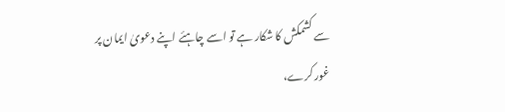سے کشمکش کا شکار ہے تو اسے چاہئے اپنے دعویٰ ایمان پر غور کرے،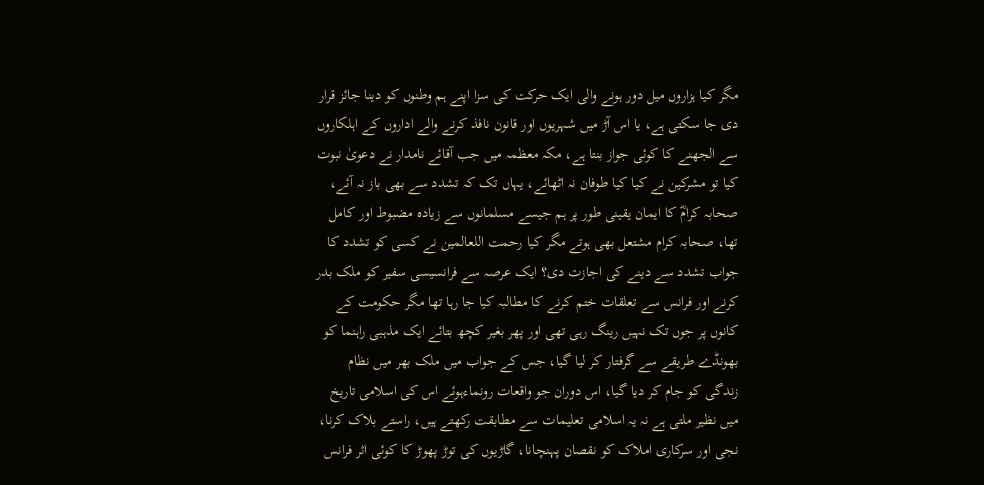مگر کیا ہزاروں میل دور ہونے والی ایک حرکت کی سزا اپنے ہم وطنوں کو دینا جائز قرار دی جا سکتی ہے، یا اس آڑ میں شہریوں اور قانون نافذ کرنے والے اداروں کے اہلکاروں سے الجھنے کا کوئی جواز بنتا ہے، مکہ معظمہ میں جب آقائے نامدار نے دعویٰ نبوت کیا تو مشرکین نے کیا کیا طوفان نہ اٹھائے، یہاں تک کہ تشدد سے بھی باز نہ آئے، صحابہ کرامؓ کا ایمان یقینی طور پر ہم جیسے مسلمانوں سے زیادہ مضبوط اور کامل تھا، صحابہ کرام مشتعل بھی ہوتے مگر کیا رحمت اللعالمین نے کسی کو تشدد کا جواب تشدد سے دینے کی اجازت دی؟ ایک عرصہ سے فرانسیسی سفیر کو ملک بدر کرنے اور فرانس سے تعلقات ختم کرنے کا مطالبہ کیا جا رہا تھا مگر حکومت کے کانوں پر جوں تک نہیں رینگ رہی تھی اور پھر بغیر کچھ بتائے ایک مذہبی راہنما کو بھونڈے طریقے سے گرفتار کر لیا گیا، جس کے جواب میں ملک بھر میں نظام زندگی کو جام کر دیا گیا، اس دوران جو واقعات رونماءہوئے اس کی اسلامی تاریخ میں نظیر ملتی ہے نہ یہ اسلامی تعلیمات سے مطابقت رکھتے ہیں، راستے بلاک کرنا، نجی اور سرکاری املاک کو نقصان پہنچانا، گاڑیوں کی توڑ پھوڑ کا کوئی اثر فرانس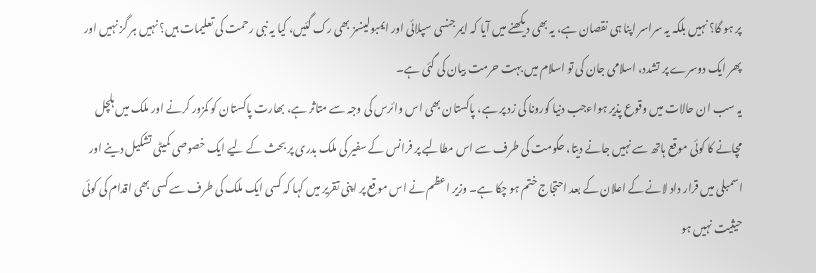پر ہو گا؟ نہیں بلکہ یہ سراسر اپنا ہی نقصان ہے، یہ بھی دیکھنے میں آیا کہ ایمرجنسی سپلائی اور ایمبولینسز بھی رک گئیں، کیا یہ نبی رحمت کی تعلیمات ہیں؟ نہیں ہر گز نہیں اور پھر ایک دوسرے پر تشدد، اسلامی جان کی تو اسلام میں بہت حرمت بیان کی گئی ہے۔
یہ سب ان حالات میں وقوع پذیر ہواءجب دنیا کورونا کی زد پر ہے، پاکستان بھی اس وائرس کی وجہ سے متاثر ہے، بھارت پاکستان کو کمزور کرنے اور ملک میں ہلچل مچانے کا کوئی موقع ہاتھ سے نہیں جانے دیتا، حکومت کی طرف سے اس مطالبے پر فرانس کے سفیر کی ملک بدری پر بحث کے لیے ایک خصوصی کمیٹی تشکیل دینے اور اسمبلی میں قرار داد لانے کے اعلان کے بعد احتجاج ختم ہو چکا ہے۔ وزیر اعظم نے اس موقع پر اپنی تقریر میں کہا کہ کسی ایک ملک کی طرف سے کسی بھی اقدام کی کوئی حیثیت نہیں ہو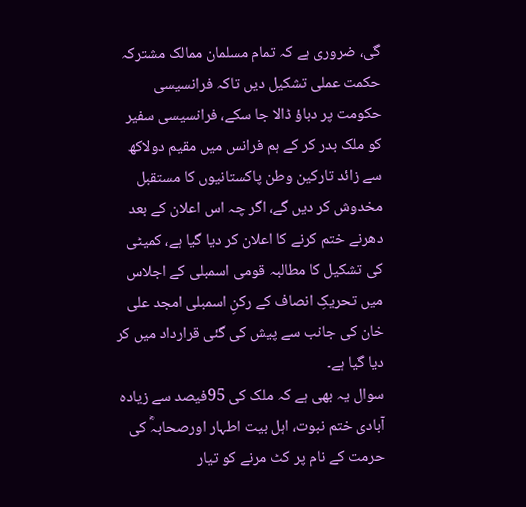گی، ضروری ہے کہ تمام مسلمان ممالک مشترکہ حکمت عملی تشکیل دیں تاکہ فرانسیسی حکومت پر دباؤ ڈالا جا سکے، فرانسیسی سفیر کو ملک بدر کر کے ہم فرانس میں مقیم دولاکھ سے زائد تارکین وطن پاکستانیوں کا مستقبل مخدوش کر دیں گے، اگر چہ اس اعلان کے بعد دھرنے ختم کرنے کا اعلان کر دیا گیا ہے، کمیٹی کی تشکیل کا مطالبہ قومی اسمبلی کے اجلاس میں تحریکِ انصاف کے رکنِ اسمبلی امجد علی خان کی جانب سے پیش کی گئی قرارداد میں کر دیا گیا ہے۔
سوال یہ بھی ہے کہ ملک کی 95فیصد سے زیادہ آبادی ختم نبوت، اہل بیت اطہار اورصحابہؓ کی حرمت کے نام پر کٹ مرنے کو تیار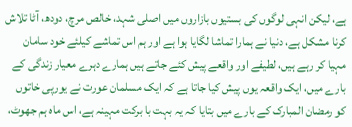ہے، لیکن انہی لوگوں کی بستیوں بازاروں میں اصلی شہد، خالص مرچ، دودھ، آٹا تلاش کرنا مشکل ہے، دنیا نے ہمارا تماشا لگایا ہوا ہے اور ہم اس تماشے کیلئے خود سامان مہیا کر رہے ہیں، لطیفے اور واقعے پیش کئے جاتے ہیں ہمارے دہرے معیار زندگی کے بارے میں، ایک واقعہ یوں پیش کیا جاتا ہے کہ ایک مسلمان عورت نے یورپی خاتوں کو رمضان المبارک کے بارے میں بتایا کہ یہ بہت با برکت مہینہ ہے، اس ماہ ہم جھوٹ،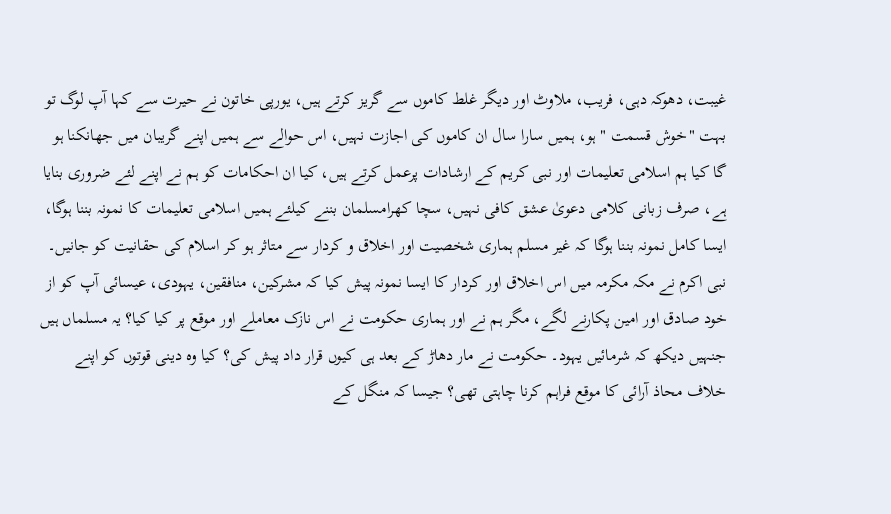غیبت، دھوکہ دہی، فریب، ملاوٹ اور دیگر غلط کاموں سے گریز کرتے ہیں، یورپی خاتون نے حیرت سے کہا آپ لوگ تو بہت "خوش قسمت " ہو، ہمیں سارا سال ان کاموں کی اجازت نہیں، اس حوالے سے ہمیں اپنے گریبان میں جھانکنا ہو گا کیا ہم اسلامی تعلیمات اور نبی کریم کے ارشادات پرعمل کرتے ہیں، کیا ان احکامات کو ہم نے اپنے لئے ضروری بنایا ہے، صرف زبانی کلامی دعویٰ عشق کافی نہیں، سچا کھرامسلمان بننے کیلئے ہمیں اسلامی تعلیمات کا نمونہ بننا ہوگا، ایسا کامل نمونہ بننا ہوگا کہ غیر مسلم ہماری شخصیت اور اخلاق و کردار سے متاثر ہو کر اسلام کی حقانیت کو جانیں۔
نبی اکرم نے مکہ مکرمہ میں اس اخلاق اور کردار کا ایسا نمونہ پیش کیا کہ مشرکین، منافقین، یہودی، عیسائی آپ کو از خود صادق اور امین پکارنے لگے، مگر ہم نے اور ہماری حکومت نے اس نازک معاملے اور موقع پر کیا کیا؟ یہ مسلماں ہیں جنہیں دیکھ کہ شرمائیں یہود۔ حکومت نے مار دھاڑ کے بعد ہی کیوں قرار داد پیش کی؟ کیا وہ دینی قوتوں کو اپنے خلاف محاذ آرائی کا موقع فراہم کرنا چاہتی تھی؟ جیسا کہ منگل کے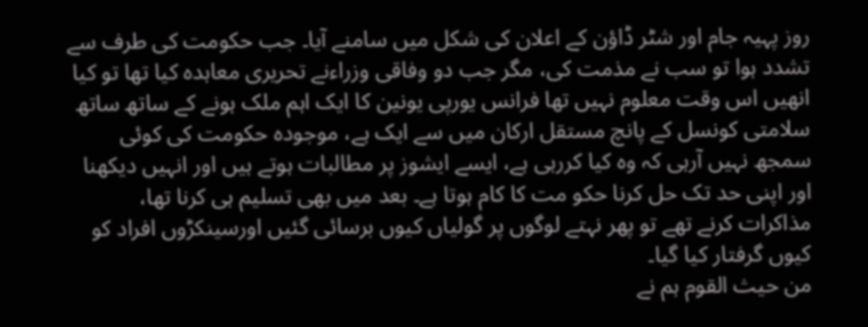روز پہیہ جام اور شٹر ڈاؤن کے اعلان کی شکل میں سامنے آیا۔ جب حکومت کی طرف سے تشدد ہوا تو سب نے مذمت کی، مگر جب دو وفاقی وزراءنے تحریری معاہدہ کیا تھا تو کیا انھیں اس وقت معلوم نہیں تھا فرانس یورپی یونین کا ایک اہم ملک ہونے کے ساتھ ساتھ سلامتی کونسل کے پانچ مستقل ارکان میں سے ایک ہے، موجودہ حکومت کی کوئی سمجھ نہیں آرہی کہ وہ کیا کررہی ہے، ایسے ایشوز پر مطالبات ہوتے ہیں اور انہیں دیکھنا اور اپنی حد تک حل کرنا حکو مت کا کام ہوتا ہے۔ بعد میں بھی تسلیم ہی کرنا تھا، مذاکرات کرنے تھے تو پھر نہتے لوگوں پر گولیاں کیوں برسائی گئیں اورسینکڑوں افراد کو کیوں گرفتار کیا گیا۔
من حیث القوم ہم نے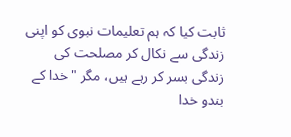ثابت کیا کہ ہم تعلیمات نبوی کو اپنی زندگی سے نکال کر مصلحت کی زندگی بسر کر رہے ہیں، مگر "خدا کے بندو خدا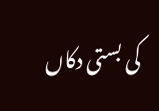کی بستی دکاں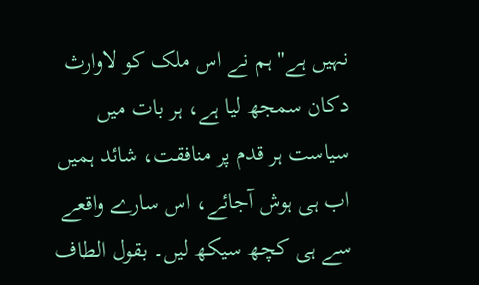نہیں ہے" ہم نے اس ملک کو لاوارث دکان سمجھ لیا ہے، ہر بات میں سیاست ہر قدم پر منافقت، شائد ہمیں اب ہی ہوش آجائے، اس سارے واقعے سے ہی کچھ سیکھ لیں۔ بقول الطاف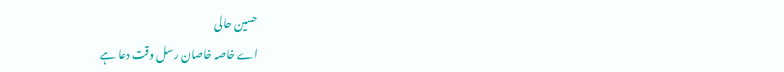حسین حالی
اے خاصہ خاصان رسل وقت دعا ہے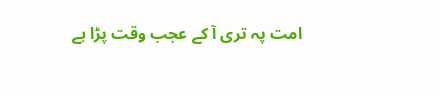امت پہ تری آ کے عجب وقت پڑا ہے